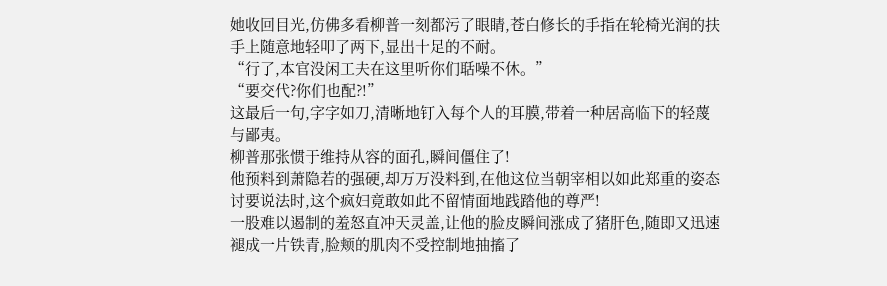她收回目光,仿佛多看柳普一刻都污了眼睛,苍白修长的手指在轮椅光润的扶手上随意地轻叩了两下,显出十足的不耐。
“行了,本官没闲工夫在这里听你们聒噪不休。”
“要交代?你们也配?!”
这最后一句,字字如刀,清晰地钉入每个人的耳膜,带着一种居高临下的轻蔑与鄙夷。
柳普那张惯于维持从容的面孔,瞬间僵住了!
他预料到萧隐若的强硬,却万万没料到,在他这位当朝宰相以如此郑重的姿态讨要说法时,这个疯妇竟敢如此不留情面地践踏他的尊严!
一股难以遏制的羞怒直冲天灵盖,让他的脸皮瞬间涨成了猪肝色,随即又迅速褪成一片铁青,脸颊的肌肉不受控制地抽搐了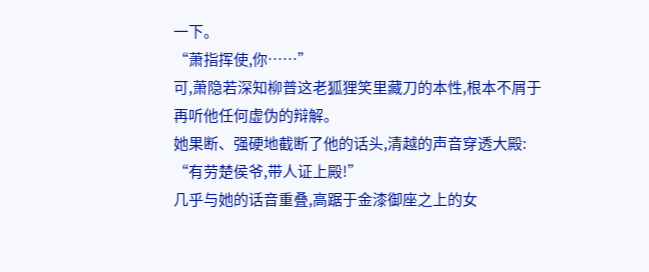一下。
“萧指挥使,你……”
可,萧隐若深知柳普这老狐狸笑里藏刀的本性,根本不屑于再听他任何虚伪的辩解。
她果断、强硬地截断了他的话头,清越的声音穿透大殿:
“有劳楚侯爷,带人证上殿!”
几乎与她的话音重叠,高踞于金漆御座之上的女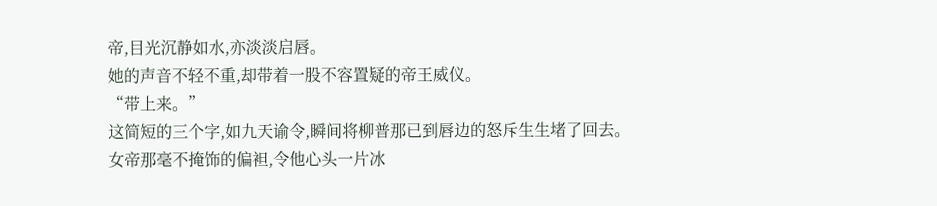帝,目光沉静如水,亦淡淡启唇。
她的声音不轻不重,却带着一股不容置疑的帝王威仪。
“带上来。”
这简短的三个字,如九天谕令,瞬间将柳普那已到唇边的怒斥生生堵了回去。
女帝那毫不掩饰的偏袒,令他心头一片冰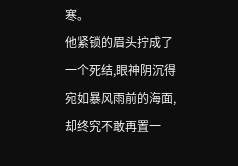寒。
他紧锁的眉头拧成了一个死结,眼神阴沉得宛如暴风雨前的海面,却终究不敢再置一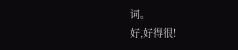词。
好,好得很!